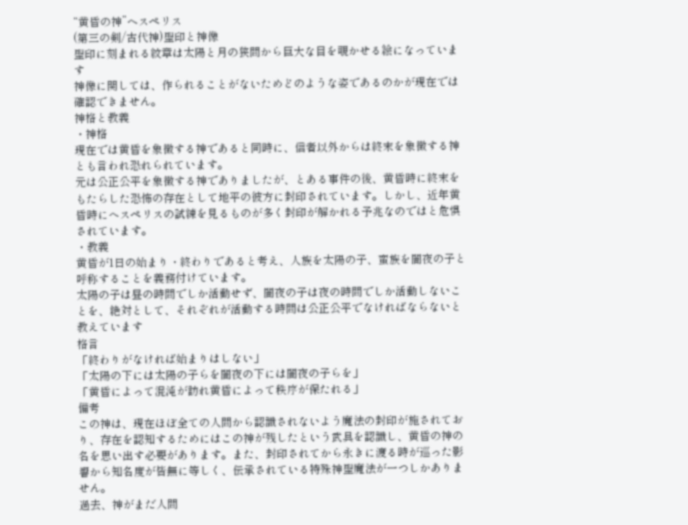“黄昏の神”ヘスペリス
(第三の剣/古代神)聖印と神像
聖印に刻まれる紋章は太陽と月の狭間から巨大な目を覗かせる絵になっています
神像に関しては、作られることがないためどのような姿であるのかが現在では確認できません。
神格と教義
・神格
現在では黄昏を象徴する神であると同時に、信者以外からは終末を象徴する神とも言われ恐れられています。
元は公正公平を象徴する神でありましたが、とある事件の後、黄昏時に終末をもたらした恐怖の存在として地平の彼方に封印されています。しかし、近年黄昏時にへスペリスの試練を見るものが多く封印が解かれる予兆なのではと危惧されています。
・教義
黄昏が1日の始まり・終わりであると考え、人族を太陽の子、蛮族を闇夜の子と呼称することを義務付けています。
太陽の子は昼の時間でしか活動せず、闇夜の子は夜の時間でしか活動しないことを、絶対として、それぞれが活動する時間は公正公平でなければならないと教えています
格言
「終わりがなければ始まりはしない」
「太陽の下には太陽の子らを闇夜の下には闇夜の子らを」
「黄昏によって混沌が訪れ黄昏によって秩序が保たれる」
備考
この神は、現在ほぼ全ての人間から認識されないよう魔法の封印が施されており、存在を認知するためにはこの神が残したという武具を認識し、黄昏の神の名を思い出す必要があります。また、封印されてから永きに渡る時が巡った影響から知名度が皆無に等しく、伝承されている特殊神聖魔法が一つしかありません。
過去、神がまだ人間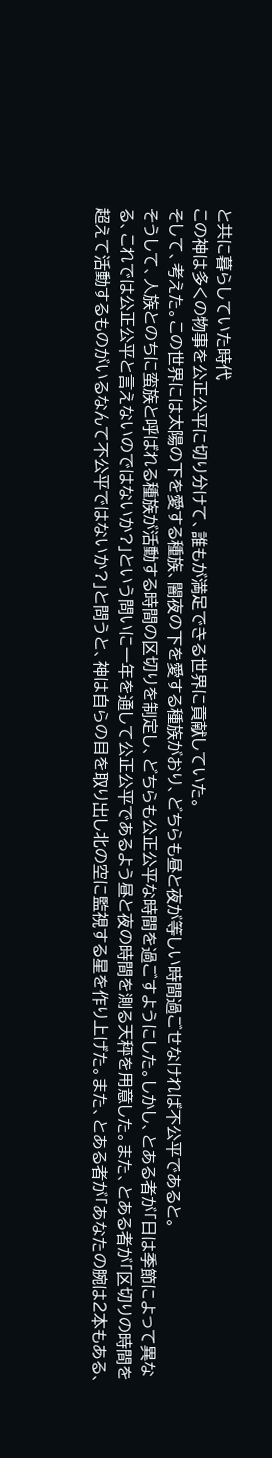と共に暮らしていた時代
この神は多くの物事を公正公平に切り分けて、誰もが満足できる世界に貢献していた。
そして、考えた。この世界には太陽の下を愛する種族、闇夜の下を愛する種族がおり、どちらも昼と夜が等しい時間過ごせなければ不公平であると。
そうして、人族とのちに蛮族と呼ばれる種族が活動する時間の区切りを制定し、どちらも公正公平な時間を過ごすようにした。しかし、とある者が「日は季節によって異なる、これでは公正公平と言えないのではないか?」という問いに一年を通して公正公平であるよう昼と夜の時間を測る天秤を用意した。また、とある者が「区切りの時間を超えて活動するものがいるなんて不公平ではないか?」と問うと、神は自らの目を取り出し北の空に監視する星を作り上げた。また、とある者が「あなたの腕は2本もある、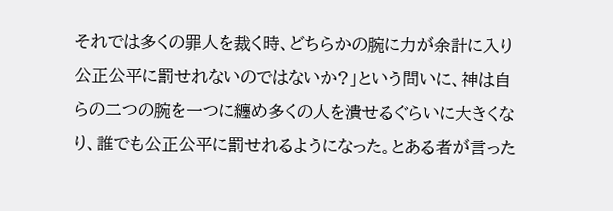それでは多くの罪人を裁く時、どちらかの腕に力が余計に入り公正公平に罰せれないのではないか?」という問いに、神は自らの二つの腕を一つに纏め多くの人を潰せるぐらいに大きくなり、誰でも公正公平に罰せれるようになった。とある者が言った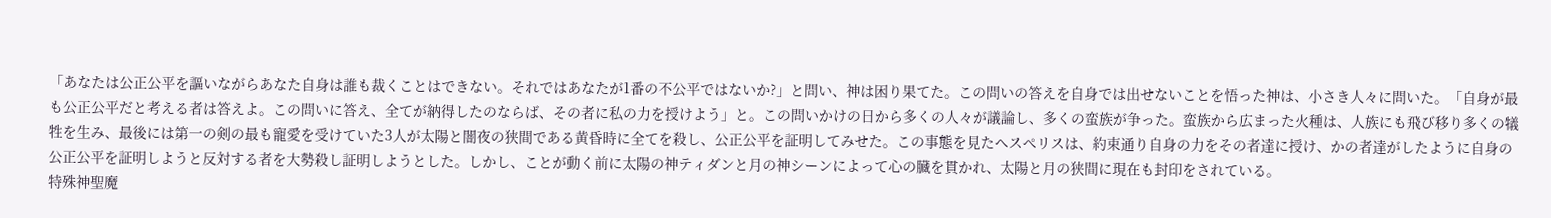「あなたは公正公平を謳いながらあなた自身は誰も裁くことはできない。それではあなたが1番の不公平ではないか?」と問い、神は困り果てた。この問いの答えを自身では出せないことを悟った神は、小さき人々に問いた。「自身が最も公正公平だと考える者は答えよ。この問いに答え、全てが納得したのならば、その者に私の力を授けよう」と。この問いかけの日から多くの人々が議論し、多くの蛮族が争った。蛮族から広まった火種は、人族にも飛び移り多くの犠牲を生み、最後には第一の剣の最も寵愛を受けていた3人が太陽と闇夜の狭間である黄昏時に全てを殺し、公正公平を証明してみせた。この事態を見たヘスぺリスは、約束通り自身の力をその者達に授け、かの者達がしたように自身の公正公平を証明しようと反対する者を大勢殺し証明しようとした。しかし、ことが動く前に太陽の神ティダンと月の神シーンによって心の臓を貫かれ、太陽と月の狭間に現在も封印をされている。
特殊神聖魔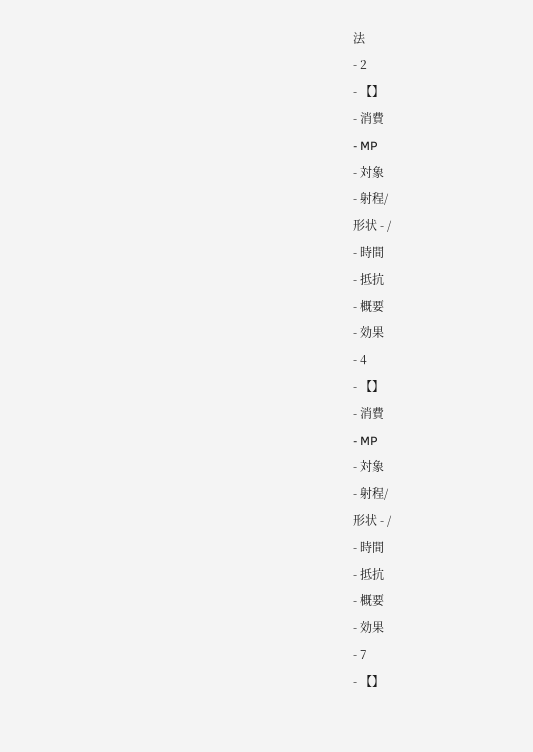法
- 2
- 【】
- 消費
- MP
- 対象
- 射程/
形状 - /
- 時間
- 抵抗
- 概要
- 効果
- 4
- 【】
- 消費
- MP
- 対象
- 射程/
形状 - /
- 時間
- 抵抗
- 概要
- 効果
- 7
- 【】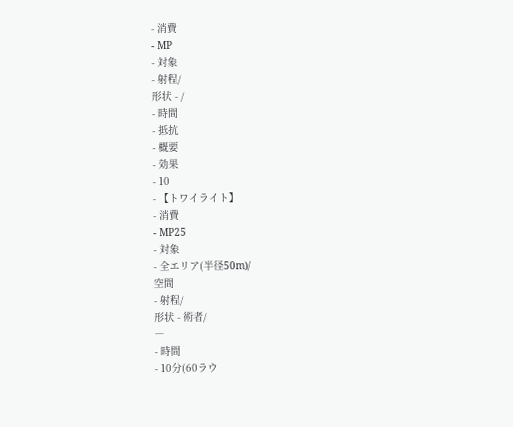- 消費
- MP
- 対象
- 射程/
形状 - /
- 時間
- 抵抗
- 概要
- 効果
- 10
- 【トワイライト】
- 消費
- MP25
- 対象
- 全エリア(半径50m)/
空間
- 射程/
形状 - 術者/
―
- 時間
- 10分(60ラウ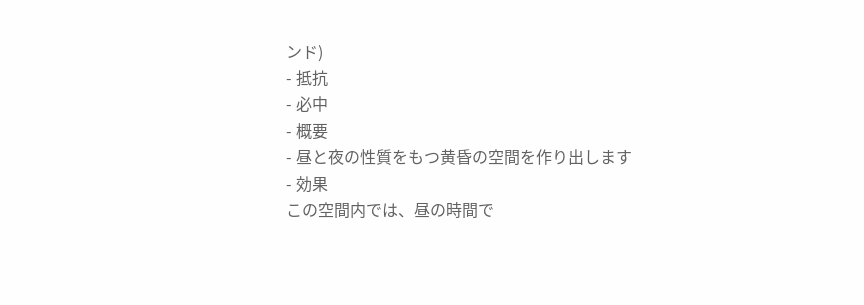ンド)
- 抵抗
- 必中
- 概要
- 昼と夜の性質をもつ黄昏の空間を作り出します
- 効果
この空間内では、昼の時間で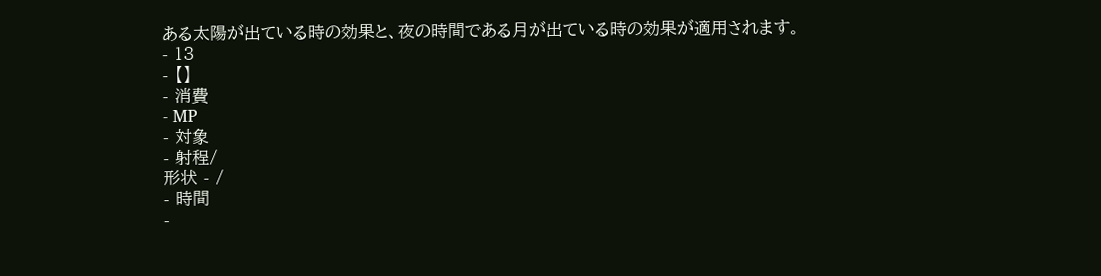ある太陽が出ている時の効果と、夜の時間である月が出ている時の効果が適用されます。
- 13
- 【】
- 消費
- MP
- 対象
- 射程/
形状 - /
- 時間
-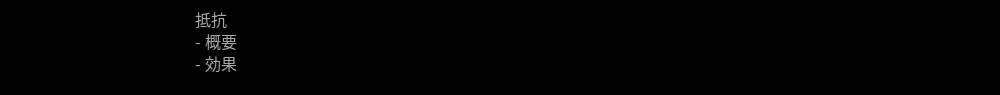抵抗
- 概要
- 効果